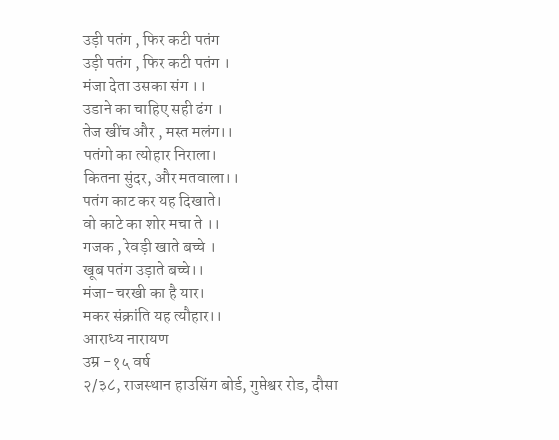उड़ी पतंग , फिर कटी पतंग
उड़ी पतंग , फिर कटी पतंग ।
मंजा देता उसका संग ।।
उडाने का चाहिए सही ढंग ।
तेज खींच और , मस्त मलंग।।
पतंगो का त्योहार निराला।
कितना सुंदर, और मतवाला।।
पतंग काट कर यह दिखाते।
वो काटे का शोर मचा ते ।।
गजक , रेवड़ी खाते बच्चे ।
खूब पतंग उड़ाते बच्चे।।
मंजा-चरखी का है यार।
मकर संक्रांति यह त्यौहार।।
आराध्य नारायण
उम्र -१५ वर्ष
२/३८, राजस्थान हाउसिंग बोर्ड, गुप्तेश्वर रोड, दौसा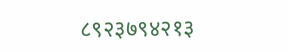८९२३७९४२१३